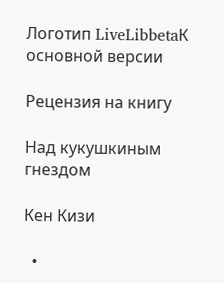Логотип LiveLibbetaК основной версии

Рецензия на книгу

Над кукушкиным гнездом

Кен Кизи

  •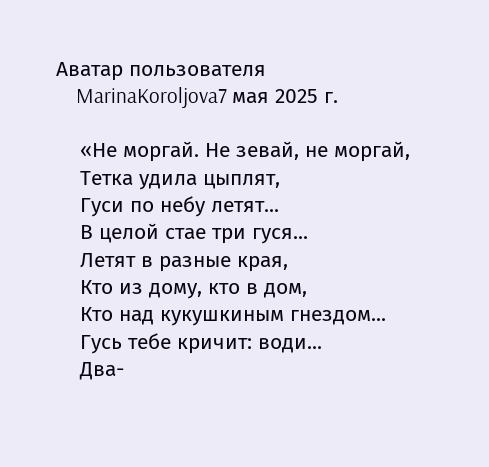Аватар пользователя
    MarinaKoroljova7 мая 2025 г.

    «Не моргай. Не зевай, не моргай,
    Тетка удила цыплят,
    Гуси по небу летят...
    В целой стае три гуся...
    Летят в разные края,
    Кто из дому, кто в дом,
    Кто над кукушкиным гнездом...
    Гусь тебе кричит: води...
    Два-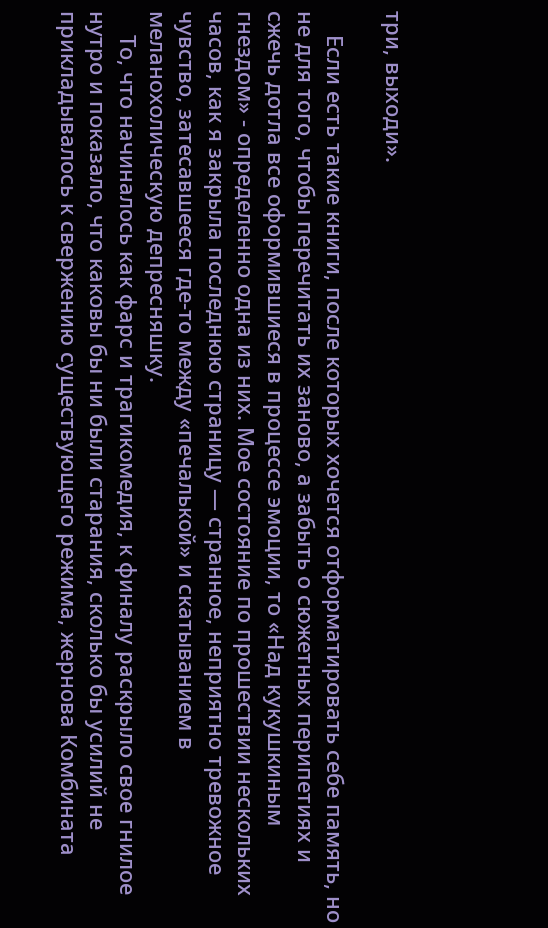три, выходи».

    Если есть такие книги, после которых хочется отформатировать себе память, но не для того, чтобы перечитать их заново, а забыть о сюжетных перипетиях и сжечь дотла все оформившиеся в процессе эмоции, то «Над кукушкиным гнездом» - определенно одна из них. Мое состояние по прошествии нескольких часов, как я закрыла последнюю страницу — странное, неприятно тревожное чувство, затесавшееся где-то между «печалькой» и скатыванием в меланохолическую депресняшку.
    То, что начиналось как фарс и трагикомедия, к финалу раскрыло свое гнилое нутро и показало, что каковы бы ни были старания, сколько бы усилий не прикладывалось к свержению существующего режима, жернова Комбината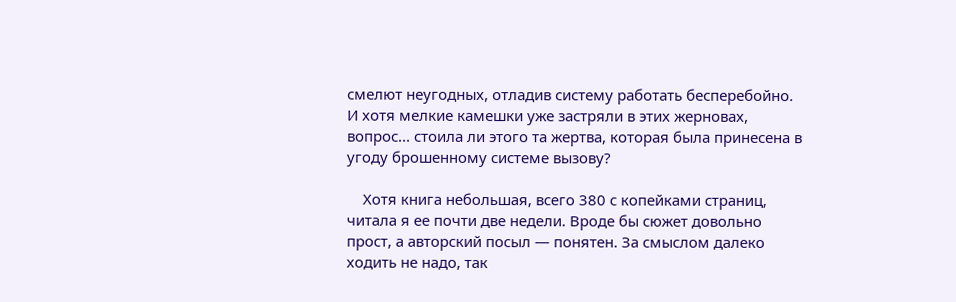смелют неугодных, отладив систему работать бесперебойно. И хотя мелкие камешки уже застряли в этих жерновах, вопрос... стоила ли этого та жертва, которая была принесена в угоду брошенному системе вызову?

    Хотя книга небольшая, всего 380 с копейками страниц, читала я ее почти две недели. Вроде бы сюжет довольно прост, а авторский посыл — понятен. За смыслом далеко ходить не надо, так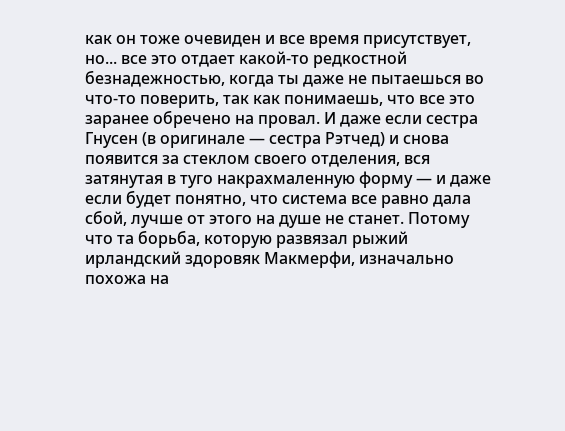как он тоже очевиден и все время присутствует, но... все это отдает какой-то редкостной безнадежностью, когда ты даже не пытаешься во что-то поверить, так как понимаешь, что все это заранее обречено на провал. И даже если сестра Гнусен (в оригинале — сестра Рэтчед) и снова появится за стеклом своего отделения, вся затянутая в туго накрахмаленную форму — и даже если будет понятно, что система все равно дала сбой, лучше от этого на душе не станет. Потому что та борьба, которую развязал рыжий ирландский здоровяк Макмерфи, изначально похожа на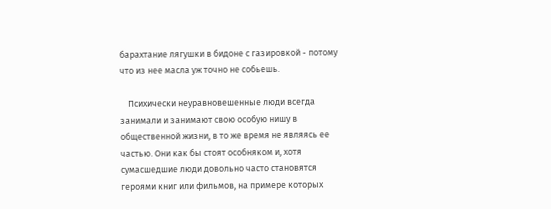барахтание лягушки в бидоне с газировкой - потому что из нее масла уж точно не собьешь.

    Психически неуравновешенные люди всегда занимали и занимают свою особую нишу в общественной жизни, в то же время не являясь ее частью. Они как бы стоят особняком и, хотя сумасшедшие люди довольно часто становятся героями книг или фильмов, на примере которых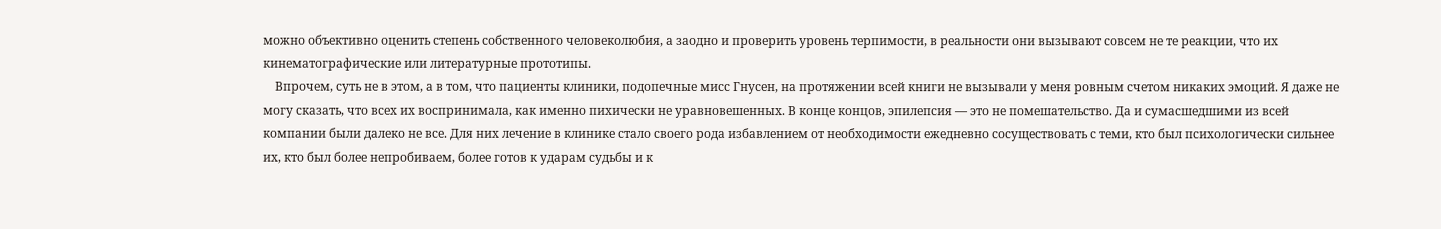можно объективно оценить степень собственного человеколюбия, а заодно и проверить уровень терпимости, в реальности они вызывают совсем не те реакции, что их кинематографические или литературные прототипы.
    Впрочем, суть не в этом, а в том, что пациенты клиники, подопечные мисс Гнусен, на протяжении всей книги не вызывали у меня ровным счетом никаких эмоций. Я даже не могу сказать, что всех их воспринимала, как именно пихически не уравновешенных. В конце концов, эпилепсия — это не помешательство. Да и сумасшедшими из всей компании были далеко не все. Для них лечение в клинике стало своего рода избавлением от необходимости ежедневно сосуществовать с теми, кто был психологически сильнее их, кто был более непробиваем, более готов к ударам судьбы и к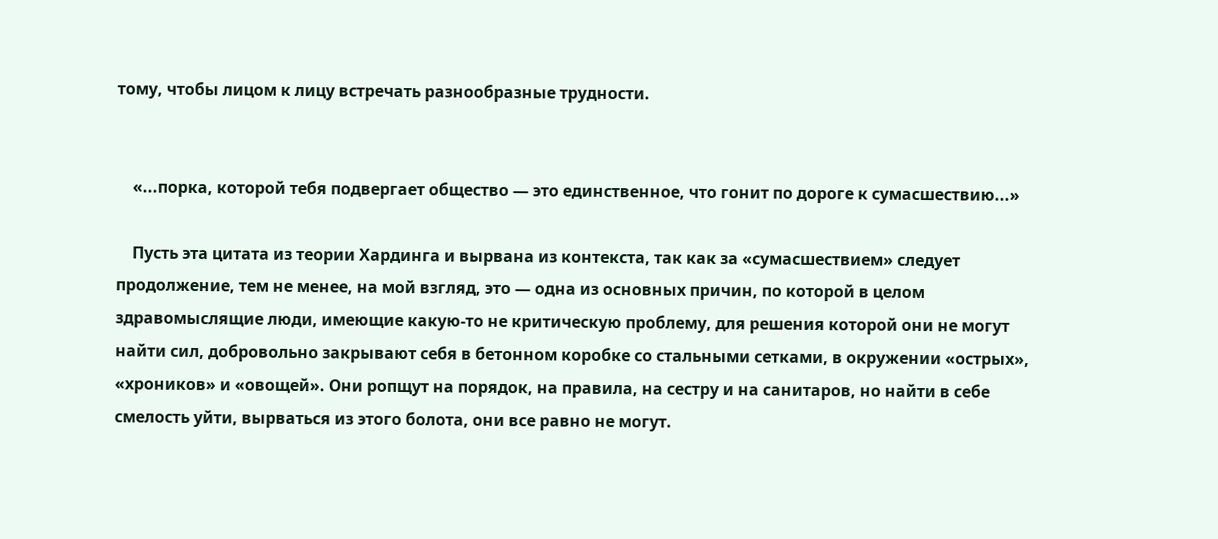тому, чтобы лицом к лицу встречать разнообразные трудности.


    «...порка, которой тебя подвергает общество — это единственное, что гонит по дороге к сумасшествию...»

    Пусть эта цитата из теории Хардинга и вырвана из контекста, так как за «сумасшествием» следует продолжение, тем не менее, на мой взгляд, это — одна из основных причин, по которой в целом здравомыслящие люди, имеющие какую-то не критическую проблему, для решения которой они не могут найти сил, добровольно закрывают себя в бетонном коробке со стальными сетками, в окружении «острых», «хроников» и «овощей». Они ропщут на порядок, на правила, на сестру и на санитаров, но найти в себе смелость уйти, вырваться из этого болота, они все равно не могут.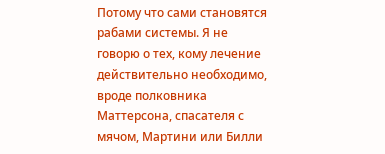Потому что сами становятся рабами системы. Я не говорю о тех, кому лечение действительно необходимо, вроде полковника Маттерсона, спасателя с мячом, Мартини или Билли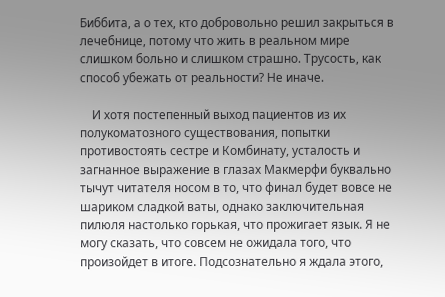Биббита, а о тех, кто добровольно решил закрыться в лечебнице, потому что жить в реальном мире слишком больно и слишком страшно. Трусость, как способ убежать от реальности? Не иначе.

    И хотя постепенный выход пациентов из их полукоматозного существования, попытки противостоять сестре и Комбинату, усталость и загнанное выражение в глазах Макмерфи буквально тычут читателя носом в то, что финал будет вовсе не шариком сладкой ваты, однако заключительная пилюля настолько горькая, что прожигает язык. Я не могу сказать, что совсем не ожидала того, что произойдет в итоге. Подсознательно я ждала этого,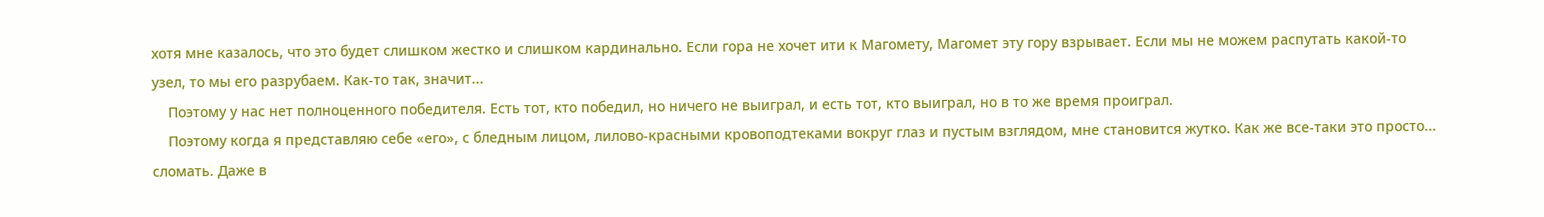хотя мне казалось, что это будет слишком жестко и слишком кардинально. Если гора не хочет ити к Магомету, Магомет эту гору взрывает. Если мы не можем распутать какой-то узел, то мы его разрубаем. Как-то так, значит...
    Поэтому у нас нет полноценного победителя. Есть тот, кто победил, но ничего не выиграл, и есть тот, кто выиграл, но в то же время проиграл.
    Поэтому когда я представляю себе «его», с бледным лицом, лилово-красными кровоподтеками вокруг глаз и пустым взглядом, мне становится жутко. Как же все-таки это просто... сломать. Даже в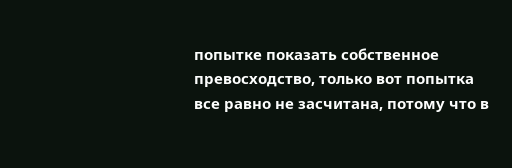попытке показать собственное превосходство, только вот попытка все равно не засчитана, потому что в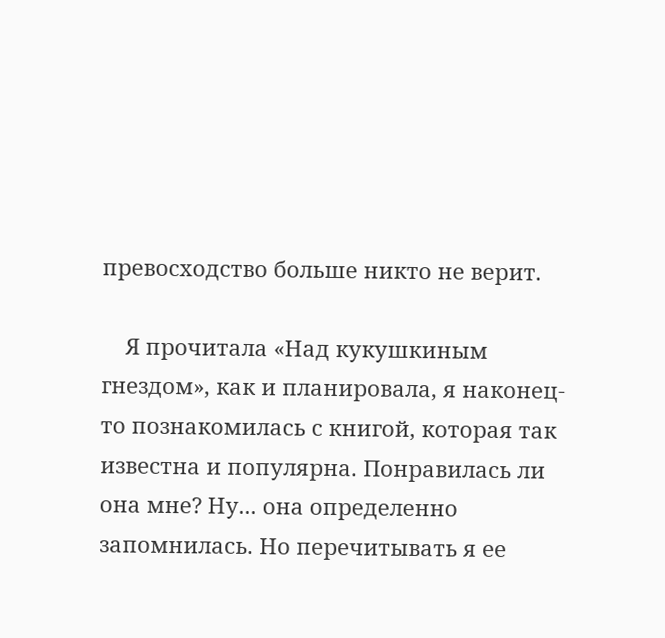превосходство больше никто не верит.

    Я прочитала «Над кукушкиным гнездом», как и планировала, я наконец-то познакомилась с книгой, которая так известна и популярна. Понравилась ли она мне? Ну... она определенно запомнилась. Но перечитывать я ее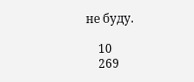не буду.

    10
    269